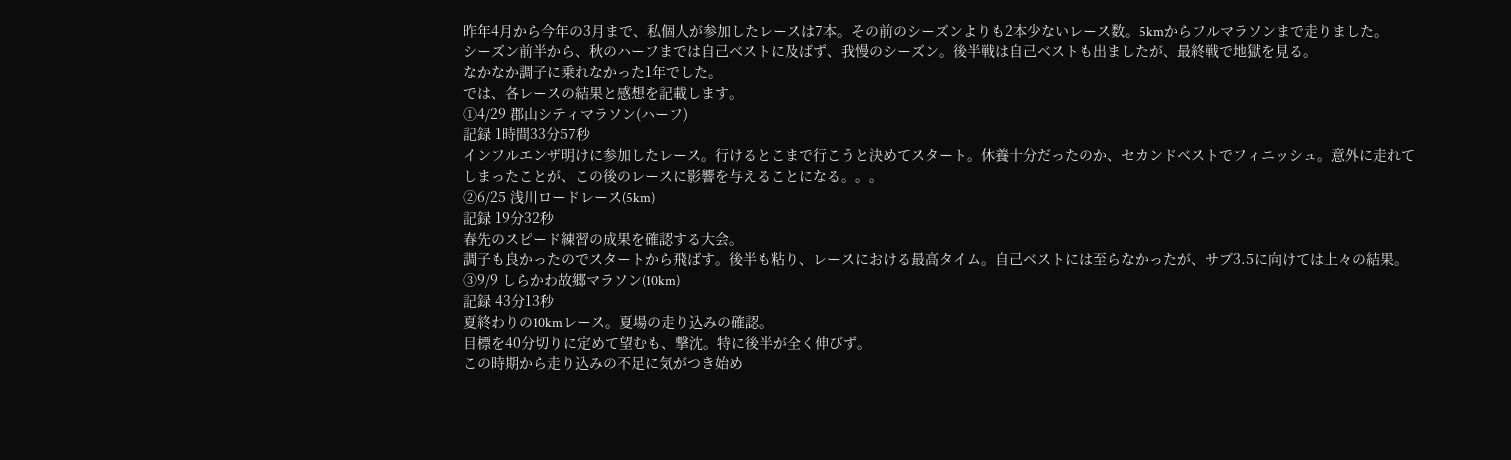昨年4月から今年の3月まで、私個人が参加したレースは7本。その前のシーズンよりも2本少ないレース数。5kmからフルマラソンまで走りました。
シーズン前半から、秋のハーフまでは自己ベストに及ばず、我慢のシーズン。後半戦は自己ベストも出ましたが、最終戦で地獄を見る。
なかなか調子に乗れなかった1年でした。
では、各レースの結果と感想を記載します。
①4/29 郡山シティマラソン(ハーフ)
記録 1時間33分57秒
インフルエンザ明けに参加したレース。行けるとこまで行こうと決めてスタート。休養十分だったのか、セカンドベストでフィニッシュ。意外に走れてしまったことが、この後のレースに影響を与えることになる。。。
②6/25 浅川ロードレース(5km)
記録 19分32秒
春先のスピード練習の成果を確認する大会。
調子も良かったのでスタートから飛ばす。後半も粘り、レースにおける最高タイム。自己ベストには至らなかったが、サブ3.5に向けては上々の結果。
③9/9 しらかわ故郷マラソン(10km)
記録 43分13秒
夏終わりの10kmレース。夏場の走り込みの確認。
目標を40分切りに定めて望むも、撃沈。特に後半が全く伸びず。
この時期から走り込みの不足に気がつき始め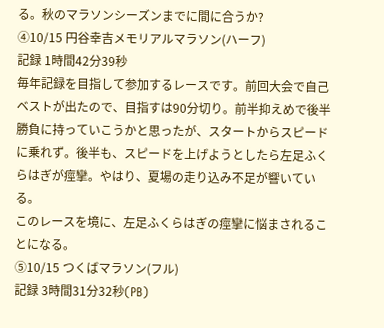る。秋のマラソンシーズンまでに間に合うか?
④10/15 円谷幸吉メモリアルマラソン(ハーフ)
記録 1時間42分39秒
毎年記録を目指して参加するレースです。前回大会で自己ベストが出たので、目指すは90分切り。前半抑えめで後半勝負に持っていこうかと思ったが、スタートからスピードに乗れず。後半も、スピードを上げようとしたら左足ふくらはぎが痙攣。やはり、夏場の走り込み不足が響いている。
このレースを境に、左足ふくらはぎの痙攣に悩まされることになる。
⑤10/15 つくばマラソン(フル)
記録 3時間31分32秒(PB)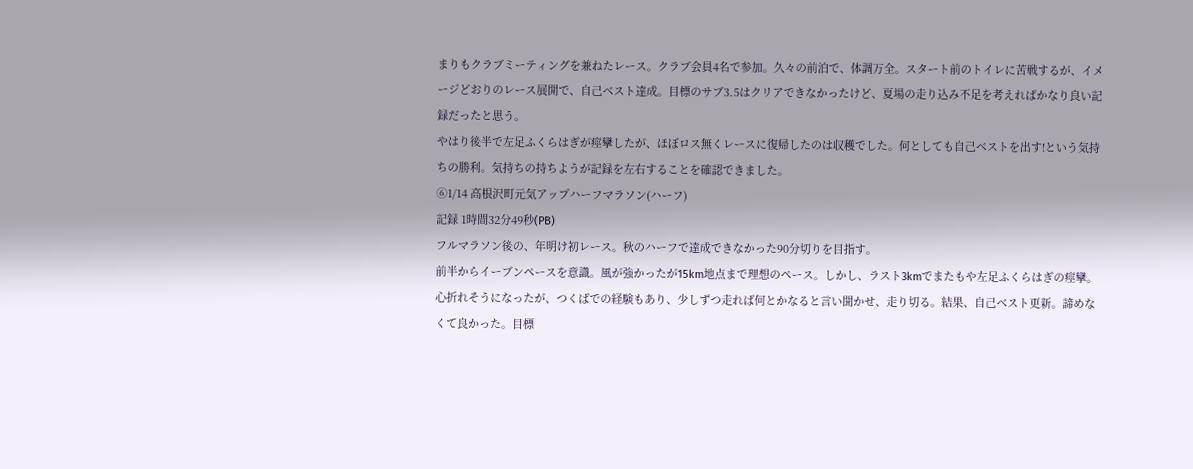まりもクラブミーティングを兼ねたレース。クラブ会員4名で参加。久々の前泊で、体調万全。スタート前のトイレに苦戦するが、イメージどおりのレース展開で、自己ベスト達成。目標のサブ3.5はクリアできなかったけど、夏場の走り込み不足を考えればかなり良い記録だったと思う。
やはり後半で左足ふくらはぎが痙攣したが、ほぼロス無くレースに復帰したのは収穫でした。何としても自己ベストを出す!という気持ちの勝利。気持ちの持ちようが記録を左右することを確認できました。
⑥1/14 高根沢町元気アップハーフマラソン(ハーフ)
記録 1時間32分49秒(PB)
フルマラソン後の、年明け初レース。秋のハーフで達成できなかった90分切りを目指す。
前半からイーブンペースを意識。風が強かったが15km地点まで理想のペース。しかし、ラスト3kmでまたもや左足ふくらはぎの痙攣。心折れそうになったが、つくばでの経験もあり、少しずつ走れば何とかなると言い聞かせ、走り切る。結果、自己ベスト更新。諦めなくて良かった。目標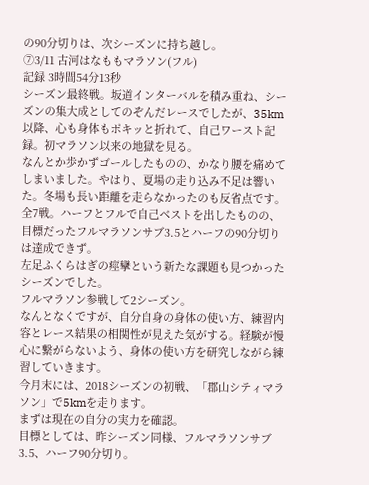の90分切りは、次シーズンに持ち越し。
⑦3/11 古河はなももマラソン(フル)
記録 3時間54分13秒
シーズン最終戦。坂道インターバルを積み重ね、シーズンの集大成としてのぞんだレースでしたが、35km以降、心も身体もポキッと折れて、自己ワースト記録。初マラソン以来の地獄を見る。
なんとか歩かずゴールしたものの、かなり腰を痛めてしまいました。やはり、夏場の走り込み不足は響いた。冬場も長い距離を走らなかったのも反省点です。
全7戦。ハーフとフルで自己ベストを出したものの、目標だったフルマラソンサブ3.5とハーフの90分切りは達成できず。
左足ふくらはぎの痙攣という新たな課題も見つかったシーズンでした。
フルマラソン参戦して2シーズン。
なんとなくですが、自分自身の身体の使い方、練習内容とレース結果の相関性が見えた気がする。経験が慢心に繋がらないよう、身体の使い方を研究しながら練習していきます。
今月末には、2018シーズンの初戦、「郡山シティマラソン」で5kmを走ります。
まずは現在の自分の実力を確認。
目標としては、昨シーズン同様、フルマラソンサブ3.5、ハーフ90分切り。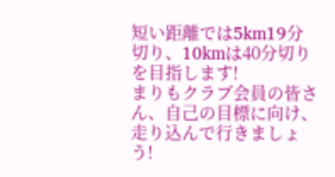短い距離では5km19分切り、10kmは40分切りを目指します!
まりもクラブ会員の皆さん、自己の目標に向け、走り込んで行きましょう!